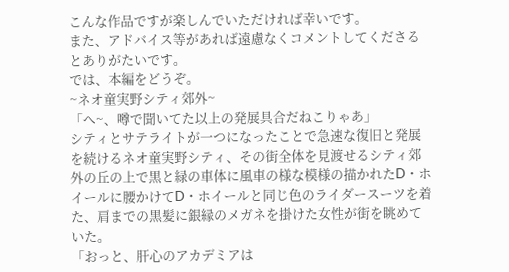こんな作品ですが楽しんでいただければ幸いです。
また、アドバイス等があれば遠慮なくコメントしてくださるとありがたいです。
では、本編をどうぞ。
~ネオ童実野シティ郊外~
「へ~、噂で聞いてた以上の発展具合だねこりゃあ」
シティとサテライトが一つになったことで急速な復旧と発展を続けるネオ童実野シティ、その街全体を見渡せるシティ郊外の丘の上で黒と緑の車体に風車の様な模様の描かれたD・ホイールに腰かけてD・ホイールと同じ色のライダースーツを着た、肩までの黒髪に銀縁のメガネを掛けた女性が街を眺めていた。
「おっと、肝心のアカデミアは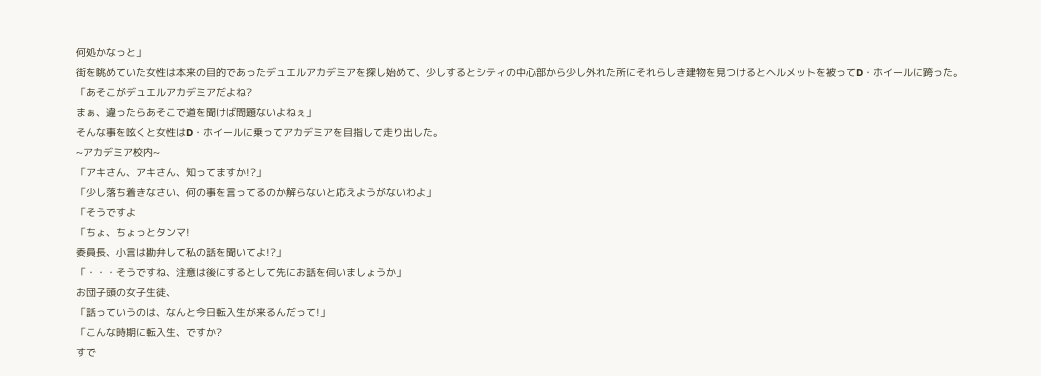何処かなっと」
街を眺めていた女性は本来の目的であったデュエルアカデミアを探し始めて、少しするとシティの中心部から少し外れた所にそれらしき建物を見つけるとヘルメットを被ってD・ホイールに跨った。
「あそこがデュエルアカデミアだよね?
まぁ、違ったらあそこで道を聞けば問題ないよねぇ」
そんな事を呟くと女性はD・ホイールに乗ってアカデミアを目指して走り出した。
~アカデミア校内~
「アキさん、アキさん、知ってますか!?」
「少し落ち着きなさい、何の事を言ってるのか解らないと応えようがないわよ」
「そうですよ
「ちょ、ちょっとタンマ!
委員長、小言は勘弁して私の話を聞いてよ!?」
「・・・そうですね、注意は後にするとして先にお話を伺いましょうか」
お団子頭の女子生徒、
「話っていうのは、なんと今日転入生が来るんだって!」
「こんな時期に転入生、ですか?
すで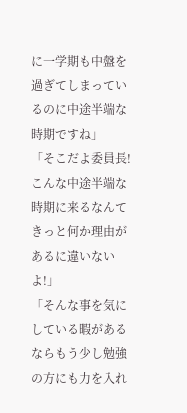に一学期も中盤を過ぎてしまっているのに中途半端な時期ですね」
「そこだよ委員長!
こんな中途半端な時期に来るなんてきっと何か理由があるに違いないよ!」
「そんな事を気にしている暇があるならもう少し勉強の方にも力を入れ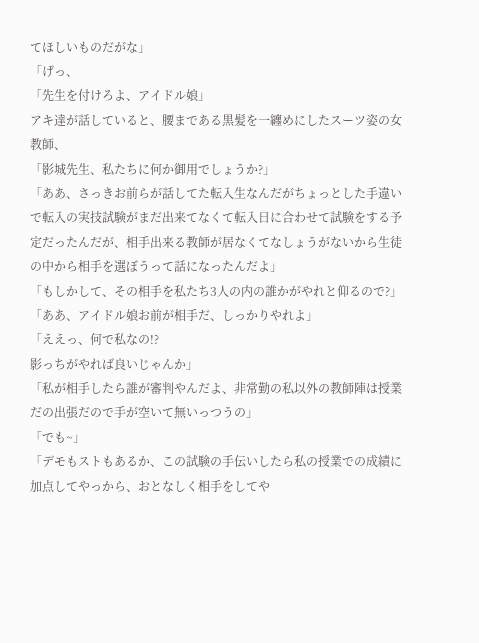てほしいものだがな」
「げっ、
「先生を付けろよ、アイドル娘」
アキ達が話していると、腰まである黒髪を一纏めにしたスーツ姿の女教師、
「影城先生、私たちに何か御用でしょうか?」
「ああ、さっきお前らが話してた転入生なんだがちょっとした手違いで転入の実技試験がまだ出来てなくて転入日に合わせて試験をする予定だったんだが、相手出来る教師が居なくてなしょうがないから生徒の中から相手を選ぼうって話になったんだよ」
「もしかして、その相手を私たち3人の内の誰かがやれと仰るので?」
「ああ、アイドル娘お前が相手だ、しっかりやれよ」
「ええっ、何で私なの!?
影っちがやれば良いじゃんか」
「私が相手したら誰が審判やんだよ、非常勤の私以外の教師陣は授業だの出張だので手が空いて無いっつうの」
「でも~」
「デモもストもあるか、この試験の手伝いしたら私の授業での成績に加点してやっから、おとなしく相手をしてや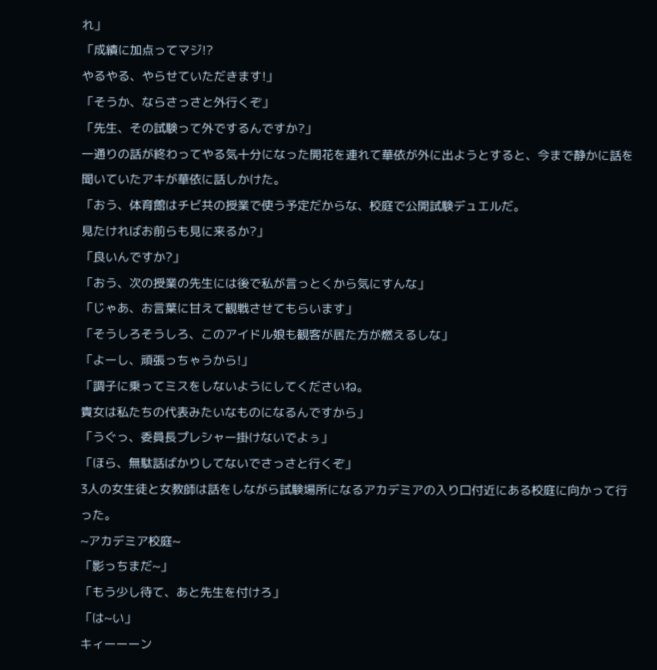れ」
「成績に加点ってマジ!?
やるやる、やらせていただきます!」
「そうか、ならさっさと外行くぞ」
「先生、その試験って外でするんですか?」
一通りの話が終わってやる気十分になった開花を連れて華依が外に出ようとすると、今まで静かに話を聞いていたアキが華依に話しかけた。
「おう、体育館はチビ共の授業で使う予定だからな、校庭で公開試験デュエルだ。
見たければお前らも見に来るか?」
「良いんですか?」
「おう、次の授業の先生には後で私が言っとくから気にすんな」
「じゃあ、お言葉に甘えて観戦させてもらいます」
「そうしろそうしろ、このアイドル娘も観客が居た方が燃えるしな」
「よーし、頑張っちゃうから!」
「調子に乗ってミスをしないようにしてくださいね。
貴女は私たちの代表みたいなものになるんですから」
「うぐっ、委員長プレシャー掛けないでよぅ」
「ほら、無駄話ばかりしてないでさっさと行くぞ」
3人の女生徒と女教師は話をしながら試験場所になるアカデミアの入り口付近にある校庭に向かって行った。
~アカデミア校庭~
「影っちまだ~」
「もう少し待て、あと先生を付けろ」
「は~い」
キィーーーン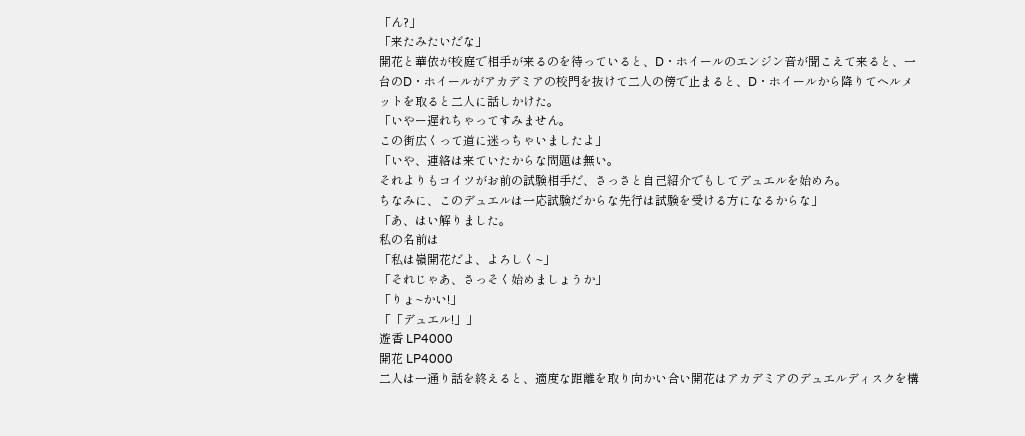「ん?」
「来たみたいだな」
開花と華依が校庭で相手が来るのを待っていると、D・ホイールのエンジン音が聞こえて来ると、一台のD・ホイールがアカデミアの校門を抜けて二人の傍で止まると、D・ホイールから降りてヘルメットを取ると二人に話しかけた。
「いやー遅れちゃってすみません。
この街広くって道に迷っちゃいましたよ」
「いや、連絡は来ていたからな問題は無い。
それよりもコイツがお前の試験相手だ、さっさと自己紹介でもしてデュエルを始めろ。
ちなみに、このデュエルは一応試験だからな先行は試験を受ける方になるからな」
「あ、はい解りました。
私の名前は
「私は嶺開花だよ、よろしく~」
「それじゃあ、さっそく始めましょうか」
「りょ~かい!」
「「デュエル!」」
遊香 LP4000
開花 LP4000
二人は一通り話を終えると、適度な距離を取り向かい合い開花はアカデミアのデュエルディスクを構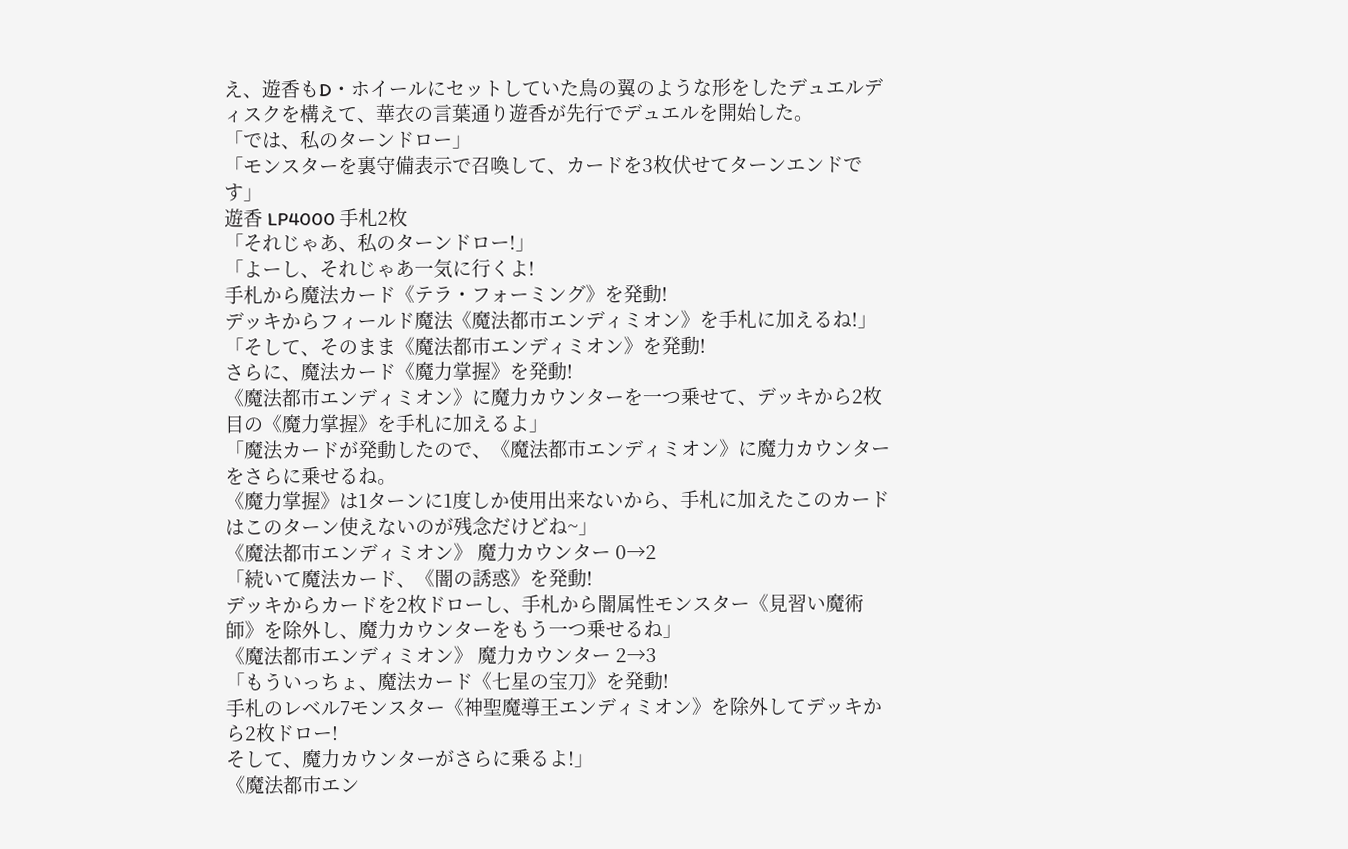え、遊香もD・ホイールにセットしていた鳥の翼のような形をしたデュエルディスクを構えて、華衣の言葉通り遊香が先行でデュエルを開始した。
「では、私のターンドロー」
「モンスターを裏守備表示で召喚して、カードを3枚伏せてターンエンドです」
遊香 LP4000 手札2枚
「それじゃあ、私のターンドロー!」
「よーし、それじゃあ一気に行くよ!
手札から魔法カード《テラ・フォーミング》を発動!
デッキからフィールド魔法《魔法都市エンディミオン》を手札に加えるね!」
「そして、そのまま《魔法都市エンディミオン》を発動!
さらに、魔法カード《魔力掌握》を発動!
《魔法都市エンディミオン》に魔力カウンターを一つ乗せて、デッキから2枚目の《魔力掌握》を手札に加えるよ」
「魔法カードが発動したので、《魔法都市エンディミオン》に魔力カウンターをさらに乗せるね。
《魔力掌握》は1ターンに1度しか使用出来ないから、手札に加えたこのカードはこのターン使えないのが残念だけどね~」
《魔法都市エンディミオン》 魔力カウンター 0→2
「続いて魔法カード、《闇の誘惑》を発動!
デッキからカードを2枚ドローし、手札から闇属性モンスター《見習い魔術師》を除外し、魔力カウンターをもう一つ乗せるね」
《魔法都市エンディミオン》 魔力カウンター 2→3
「もういっちょ、魔法カード《七星の宝刀》を発動!
手札のレベル7モンスター《神聖魔導王エンディミオン》を除外してデッキから2枚ドロー!
そして、魔力カウンターがさらに乗るよ!」
《魔法都市エン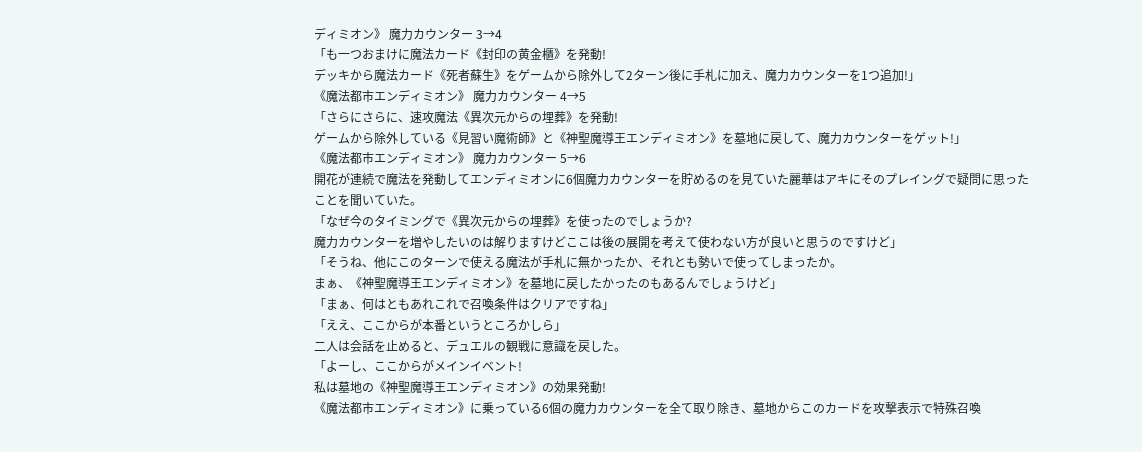ディミオン》 魔力カウンター 3→4
「も一つおまけに魔法カード《封印の黄金櫃》を発動!
デッキから魔法カード《死者蘇生》をゲームから除外して2ターン後に手札に加え、魔力カウンターを1つ追加!」
《魔法都市エンディミオン》 魔力カウンター 4→5
「さらにさらに、速攻魔法《異次元からの埋葬》を発動!
ゲームから除外している《見習い魔術師》と《神聖魔導王エンディミオン》を墓地に戻して、魔力カウンターをゲット!」
《魔法都市エンディミオン》 魔力カウンター 5→6
開花が連続で魔法を発動してエンディミオンに6個魔力カウンターを貯めるのを見ていた麗華はアキにそのプレイングで疑問に思ったことを聞いていた。
「なぜ今のタイミングで《異次元からの埋葬》を使ったのでしょうか?
魔力カウンターを増やしたいのは解りますけどここは後の展開を考えて使わない方が良いと思うのですけど」
「そうね、他にこのターンで使える魔法が手札に無かったか、それとも勢いで使ってしまったか。
まぁ、《神聖魔導王エンディミオン》を墓地に戻したかったのもあるんでしょうけど」
「まぁ、何はともあれこれで召喚条件はクリアですね」
「ええ、ここからが本番というところかしら」
二人は会話を止めると、デュエルの観戦に意識を戻した。
「よーし、ここからがメインイベント!
私は墓地の《神聖魔導王エンディミオン》の効果発動!
《魔法都市エンディミオン》に乗っている6個の魔力カウンターを全て取り除き、墓地からこのカードを攻撃表示で特殊召喚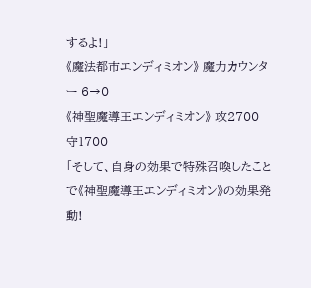するよ!」
《魔法都市エンディミオン》 魔力カウンター 6→0
《神聖魔導王エンディミオン》 攻2700 守1700
「そして、自身の効果で特殊召喚したことで《神聖魔導王エンディミオン》の効果発動!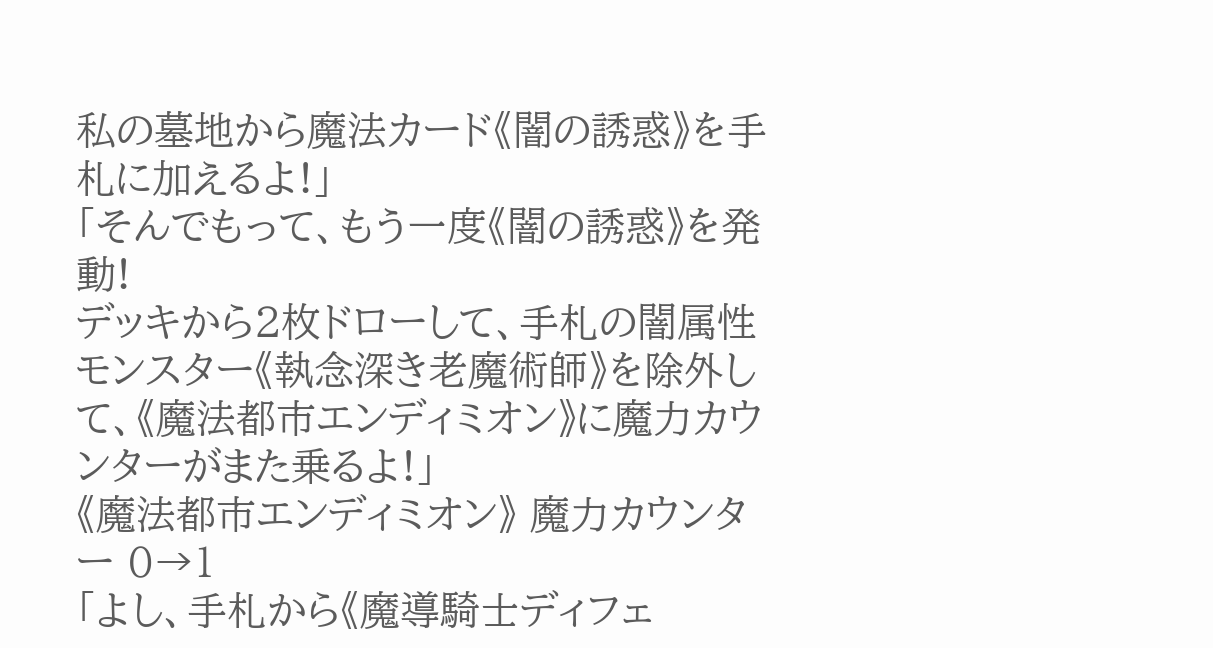私の墓地から魔法カード《闇の誘惑》を手札に加えるよ!」
「そんでもって、もう一度《闇の誘惑》を発動!
デッキから2枚ドローして、手札の闇属性モンスター《執念深き老魔術師》を除外して、《魔法都市エンディミオン》に魔力カウンターがまた乗るよ!」
《魔法都市エンディミオン》 魔力カウンター 0→1
「よし、手札から《魔導騎士ディフェ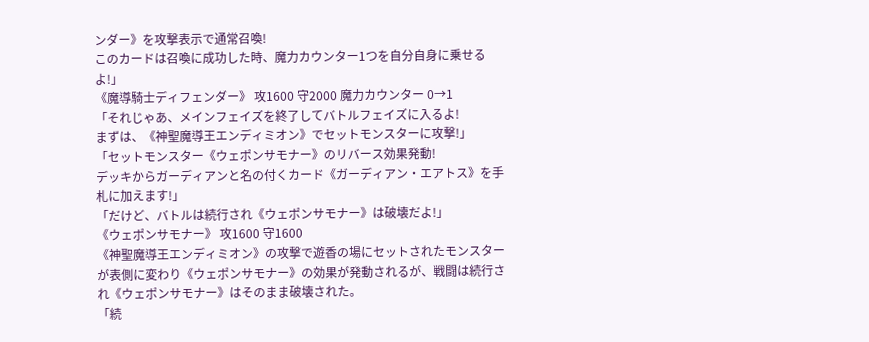ンダー》を攻撃表示で通常召喚!
このカードは召喚に成功した時、魔力カウンター1つを自分自身に乗せるよ!」
《魔導騎士ディフェンダー》 攻1600 守2000 魔力カウンター 0→1
「それじゃあ、メインフェイズを終了してバトルフェイズに入るよ!
まずは、《神聖魔導王エンディミオン》でセットモンスターに攻撃!」
「セットモンスター《ウェポンサモナー》のリバース効果発動!
デッキからガーディアンと名の付くカード《ガーディアン・エアトス》を手札に加えます!」
「だけど、バトルは続行され《ウェポンサモナー》は破壊だよ!」
《ウェポンサモナー》 攻1600 守1600
《神聖魔導王エンディミオン》の攻撃で遊香の場にセットされたモンスターが表側に変わり《ウェポンサモナー》の効果が発動されるが、戦闘は続行され《ウェポンサモナー》はそのまま破壊された。
「続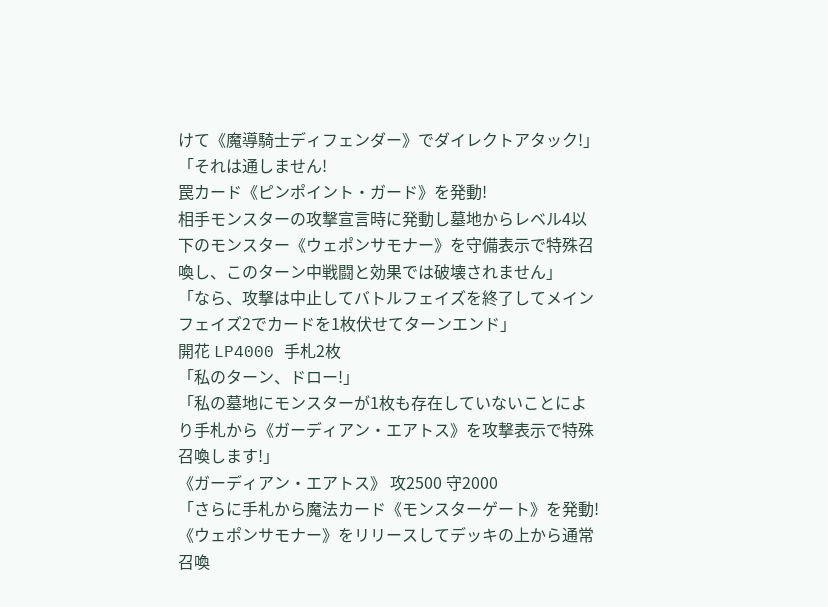けて《魔導騎士ディフェンダー》でダイレクトアタック!」
「それは通しません!
罠カード《ピンポイント・ガード》を発動!
相手モンスターの攻撃宣言時に発動し墓地からレベル4以下のモンスター《ウェポンサモナー》を守備表示で特殊召喚し、このターン中戦闘と効果では破壊されません」
「なら、攻撃は中止してバトルフェイズを終了してメインフェイズ2でカードを1枚伏せてターンエンド」
開花 LP4000 手札2枚
「私のターン、ドロー!」
「私の墓地にモンスターが1枚も存在していないことにより手札から《ガーディアン・エアトス》を攻撃表示で特殊召喚します!」
《ガーディアン・エアトス》 攻2500 守2000
「さらに手札から魔法カード《モンスターゲート》を発動!
《ウェポンサモナー》をリリースしてデッキの上から通常召喚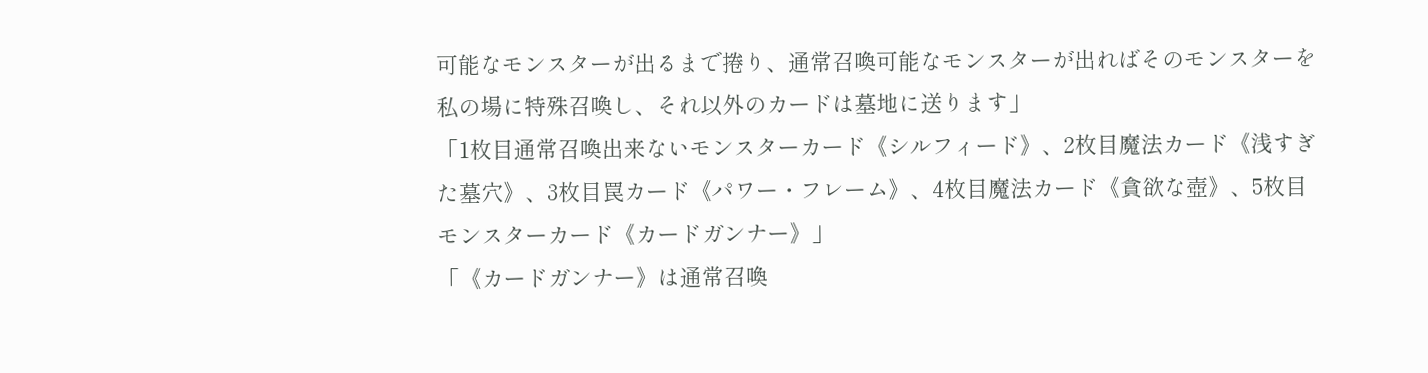可能なモンスターが出るまで捲り、通常召喚可能なモンスターが出ればそのモンスターを私の場に特殊召喚し、それ以外のカードは墓地に送ります」
「1枚目通常召喚出来ないモンスターカード《シルフィード》、2枚目魔法カード《浅すぎた墓穴》、3枚目罠カード《パワー・フレーム》、4枚目魔法カード《貪欲な壺》、5枚目モンスターカード《カードガンナー》」
「《カードガンナー》は通常召喚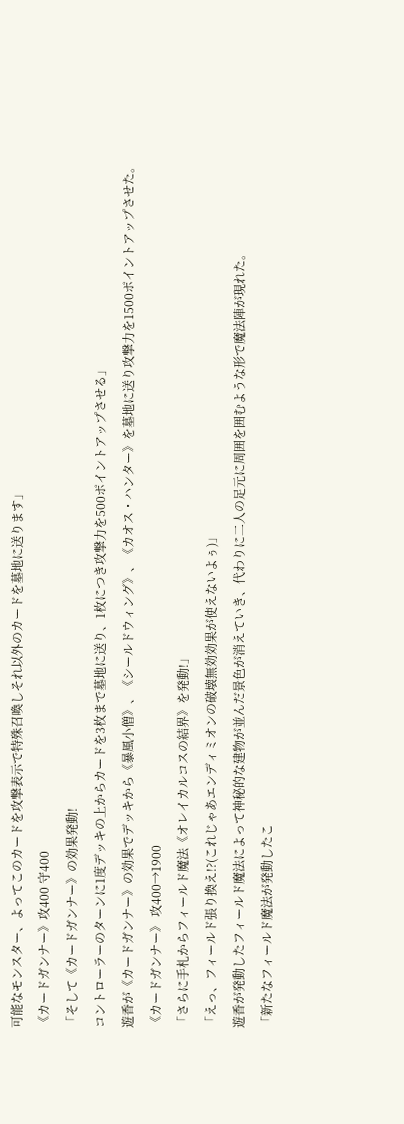可能なモンスター、よってこのカードを攻撃表示で特殊召喚しそれ以外のカードを墓地に送ります」
《カードガンナー》攻400 守400
「そして《カードガンナー》の効果発動!
コントローラーのターンに1度デッキの上からカードを3枚まで墓地に送り、1枚につき攻撃力を500ポイントアップさせる」
遊香が《カードガンナー》の効果でデッキから《暴風小僧》、《シールドウィング》、《カオス・ハンター》を墓地に送り攻撃力を1500ポイントアップさせた。
《カードガンナー》 攻400→1900
「さらに手札からフィールド魔法《オレイカルコスの結界》を発動!」
「えっ、フィールド張り換え!?(これじゃあエンディミオンの破壊無効効果が使えないよぅ)」
遊香が発動したフィールド魔法によって神秘的な建物が並んだ景色が消えていき、代わりに二人の足元に周囲を囲むような形で魔法陣が現れた。
「新たなフィールド魔法が発動したこ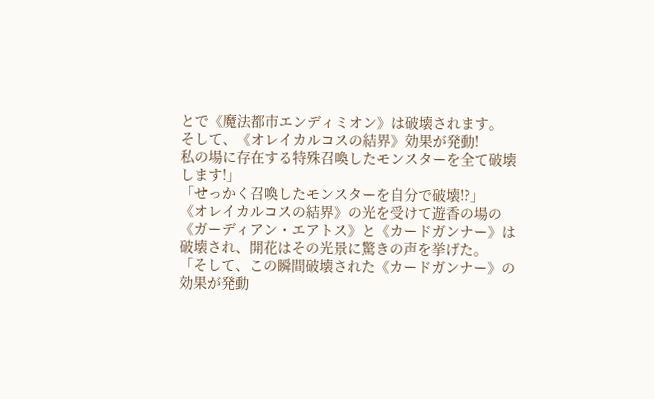とで《魔法都市エンディミオン》は破壊されます。
そして、《オレイカルコスの結界》効果が発動!
私の場に存在する特殊召喚したモンスターを全て破壊します!」
「せっかく召喚したモンスターを自分で破壊!?」
《オレイカルコスの結界》の光を受けて遊香の場の《ガーディアン・エアトス》と《カードガンナー》は破壊され、開花はその光景に驚きの声を挙げた。
「そして、この瞬間破壊された《カードガンナー》の効果が発動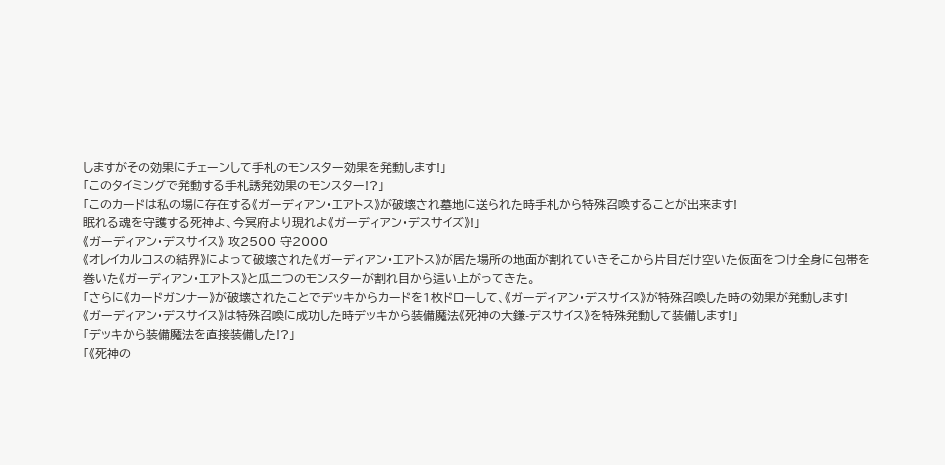しますがその効果にチェーンして手札のモンスター効果を発動します!」
「このタイミングで発動する手札誘発効果のモンスター!?」
「このカードは私の場に存在する《ガーディアン・エアトス》が破壊され墓地に送られた時手札から特殊召喚することが出来ます!
眠れる魂を守護する死神よ、今冥府より現れよ《ガーディアン・デスサイズ》!」
《ガーディアン・デスサイス》 攻2500 守2000
《オレイカルコスの結界》によって破壊された《ガーディアン・エアトス》が居た場所の地面が割れていきそこから片目だけ空いた仮面をつけ全身に包帯を巻いた《ガーディアン・エアトス》と瓜二つのモンスターが割れ目から這い上がってきた。
「さらに《カードガンナー》が破壊されたことでデッキからカードを1枚ドローして、《ガーディアン・デスサイス》が特殊召喚した時の効果が発動します!
《ガーディアン・デスサイス》は特殊召喚に成功した時デッキから装備魔法《死神の大鎌-デスサイス》を特殊発動して装備します!」
「デッキから装備魔法を直接装備した!?」
「《死神の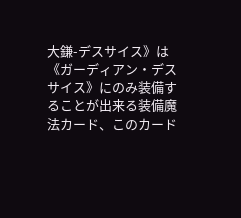大鎌-デスサイス》は《ガーディアン・デスサイス》にのみ装備することが出来る装備魔法カード、このカード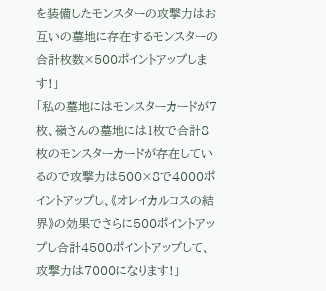を装備したモンスターの攻撃力はお互いの墓地に存在するモンスターの合計枚数×500ポイントアップします!」
「私の墓地にはモンスターカードが7枚、嶺さんの墓地には1枚で合計8枚のモンスターカードが存在しているので攻撃力は500×8で4000ポイントアップし、《オレイカルコスの結界》の効果でさらに500ポイントアップし合計4500ポイントアップして、攻撃力は7000になります!」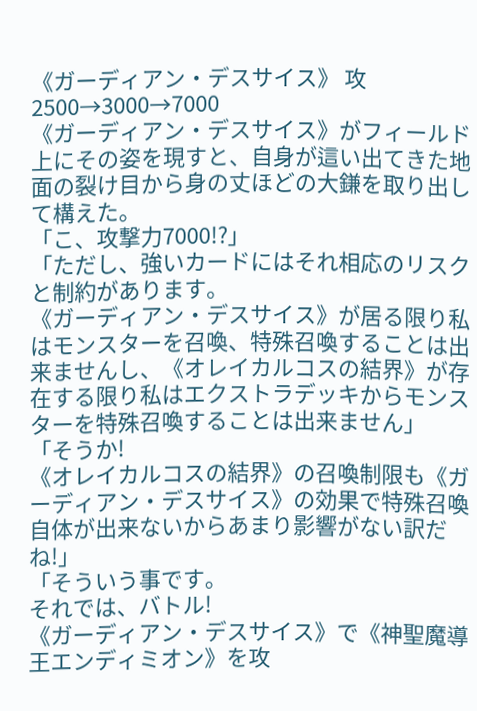《ガーディアン・デスサイス》 攻2500→3000→7000
《ガーディアン・デスサイス》がフィールド上にその姿を現すと、自身が這い出てきた地面の裂け目から身の丈ほどの大鎌を取り出して構えた。
「こ、攻撃力7000!?」
「ただし、強いカードにはそれ相応のリスクと制約があります。
《ガーディアン・デスサイス》が居る限り私はモンスターを召喚、特殊召喚することは出来ませんし、《オレイカルコスの結界》が存在する限り私はエクストラデッキからモンスターを特殊召喚することは出来ません」
「そうか!
《オレイカルコスの結界》の召喚制限も《ガーディアン・デスサイス》の効果で特殊召喚自体が出来ないからあまり影響がない訳だね!」
「そういう事です。
それでは、バトル!
《ガーディアン・デスサイス》で《神聖魔導王エンディミオン》を攻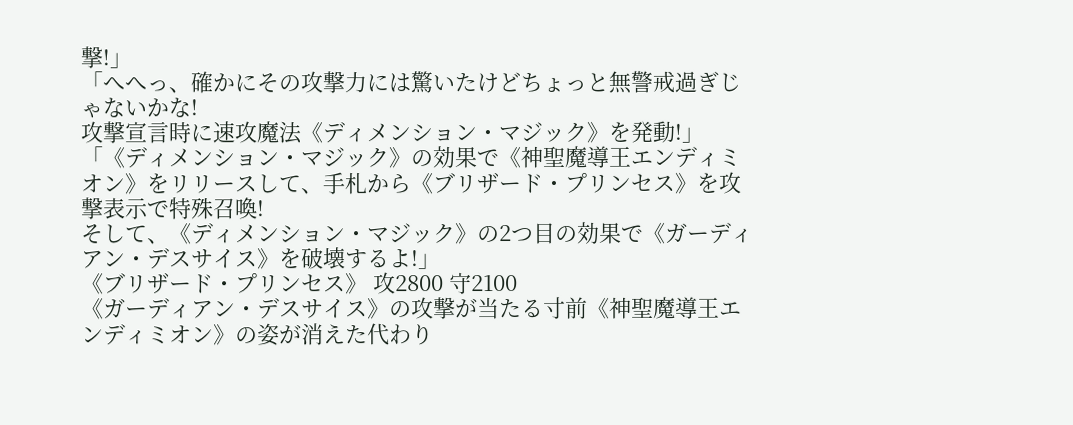撃!」
「へへっ、確かにその攻撃力には驚いたけどちょっと無警戒過ぎじゃないかな!
攻撃宣言時に速攻魔法《ディメンション・マジック》を発動!」
「《ディメンション・マジック》の効果で《神聖魔導王エンディミオン》をリリースして、手札から《ブリザード・プリンセス》を攻撃表示で特殊召喚!
そして、《ディメンション・マジック》の2つ目の効果で《ガーディアン・デスサイス》を破壊するよ!」
《ブリザード・プリンセス》 攻2800 守2100
《ガーディアン・デスサイス》の攻撃が当たる寸前《神聖魔導王エンディミオン》の姿が消えた代わり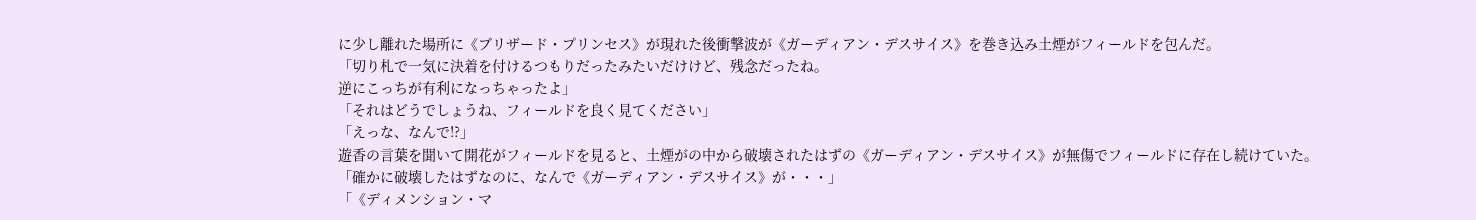に少し離れた場所に《ブリザード・プリンセス》が現れた後衝撃波が《ガーディアン・デスサイス》を巻き込み土煙がフィールドを包んだ。
「切り札で一気に決着を付けるつもりだったみたいだけけど、残念だったね。
逆にこっちが有利になっちゃったよ」
「それはどうでしょうね、フィールドを良く見てください」
「えっな、なんで!?」
遊香の言葉を聞いて開花がフィールドを見ると、土煙がの中から破壊されたはずの《ガーディアン・デスサイス》が無傷でフィールドに存在し続けていた。
「確かに破壊したはずなのに、なんで《ガーディアン・デスサイス》が・・・」
「《ディメンション・マ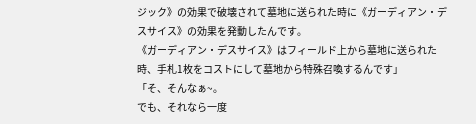ジック》の効果で破壊されて墓地に送られた時に《ガーディアン・デスサイス》の効果を発動したんです。
《ガーディアン・デスサイス》はフィールド上から墓地に送られた時、手札1枚をコストにして墓地から特殊召喚するんです」
「そ、そんなぁ~。
でも、それなら一度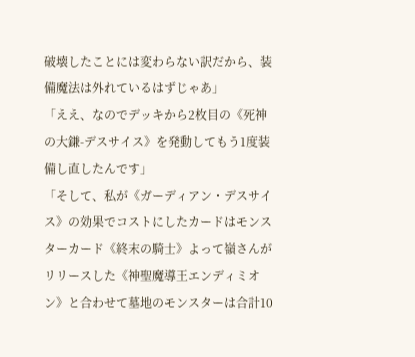破壊したことには変わらない訳だから、装備魔法は外れているはずじゃあ」
「ええ、なのでデッキから2枚目の《死神の大鎌-デスサイス》を発動してもう1度装備し直したんです」
「そして、私が《ガーディアン・デスサイス》の効果でコストにしたカードはモンスターカード《終末の騎士》よって嶺さんがリリースした《神聖魔導王エンディミオン》と合わせて墓地のモンスターは合計10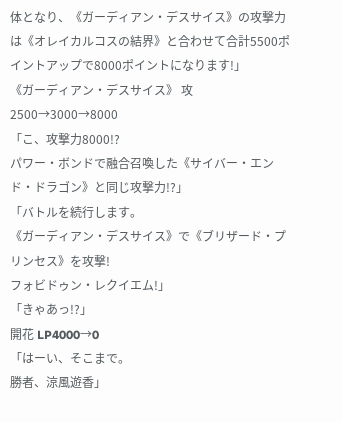体となり、《ガーディアン・デスサイス》の攻撃力は《オレイカルコスの結界》と合わせて合計5500ポイントアップで8000ポイントになります!」
《ガーディアン・デスサイス》 攻2500→3000→8000
「こ、攻撃力8000!?
パワー・ボンドで融合召喚した《サイバー・エンド・ドラゴン》と同じ攻撃力!?」
「バトルを続行します。
《ガーディアン・デスサイス》で《ブリザード・プリンセス》を攻撃!
フォビドゥン・レクイエム!」
「きゃあっ!?」
開花 LP4000→0
「はーい、そこまで。
勝者、涼風遊香」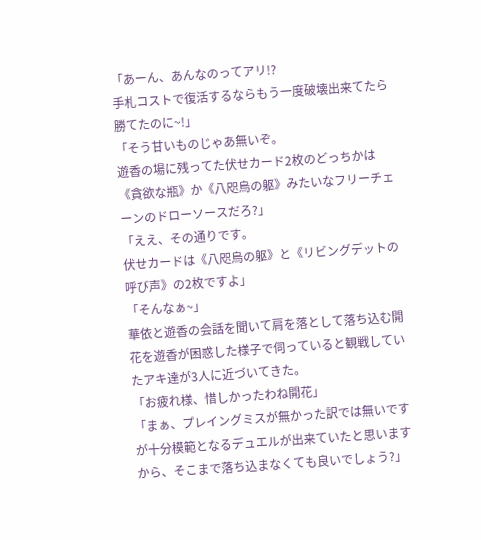「あーん、あんなのってアリ!?
手札コストで復活するならもう一度破壊出来てたら勝てたのに~!」
「そう甘いものじゃあ無いぞ。
遊香の場に残ってた伏せカード2枚のどっちかは《貪欲な瓶》か《八咫烏の躯》みたいなフリーチェーンのドローソースだろ?」
「ええ、その通りです。
伏せカードは《八咫烏の躯》と《リビングデットの呼び声》の2枚ですよ」
「そんなぁ~」
華依と遊香の会話を聞いて肩を落として落ち込む開花を遊香が困惑した様子で伺っていると観戦していたアキ達が3人に近づいてきた。
「お疲れ様、惜しかったわね開花」
「まぁ、プレイングミスが無かった訳では無いですが十分模範となるデュエルが出来ていたと思いますから、そこまで落ち込まなくても良いでしょう?」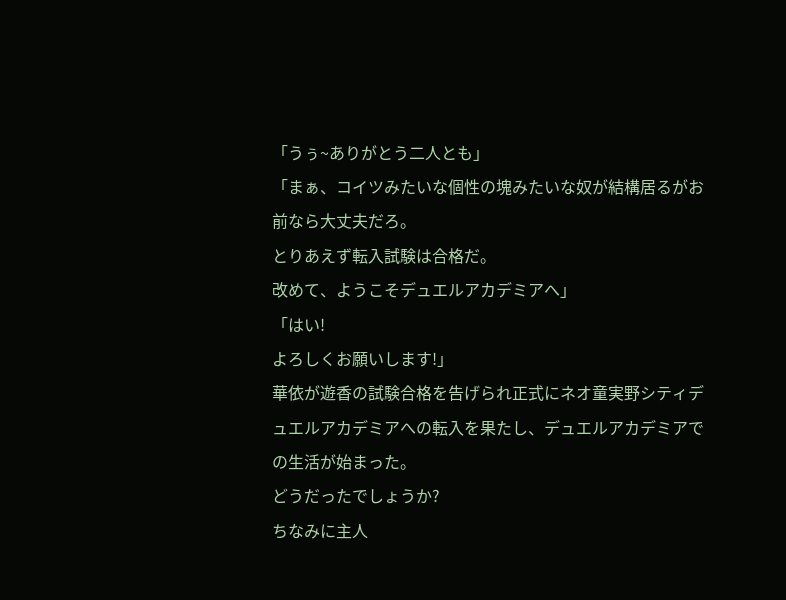「うぅ~ありがとう二人とも」
「まぁ、コイツみたいな個性の塊みたいな奴が結構居るがお前なら大丈夫だろ。
とりあえず転入試験は合格だ。
改めて、ようこそデュエルアカデミアへ」
「はい!
よろしくお願いします!」
華依が遊香の試験合格を告げられ正式にネオ童実野シティデュエルアカデミアへの転入を果たし、デュエルアカデミアでの生活が始まった。
どうだったでしょうか?
ちなみに主人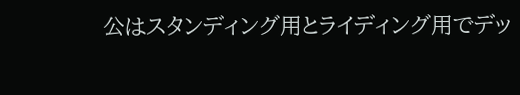公はスタンディング用とライディング用でデッ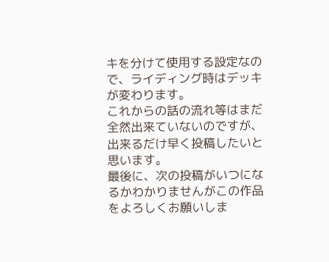キを分けて使用する設定なので、ライディング時はデッキが変わります。
これからの話の流れ等はまだ全然出来ていないのですが、出来るだけ早く投稿したいと思います。
最後に、次の投稿がいつになるかわかりませんがこの作品をよろしくお願いしま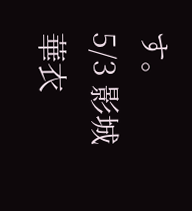す。
5/3 影城華衣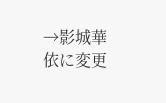→影城華依に変更